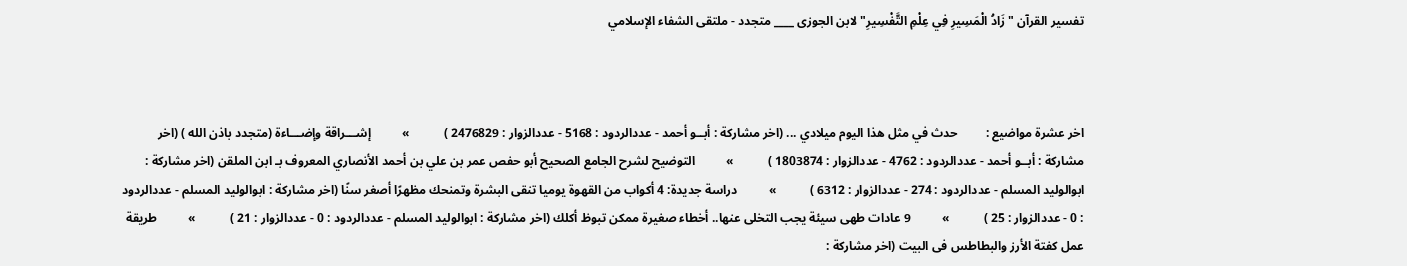تفسير القرآن " زَادُ الْمَسِيرِ فِي عِلْمِ التَّفْسِيرِ" لابن الجوزى ____ متجدد - ملتقى الشفاء الإسلامي



اخر عشرة مواضيع :         حدث في مثل هذا اليوم ميلادي ... (اخر مشاركة : أبــو أحمد - عددالردود : 5168 - عددالزوار : 2476829 )           »          إشـــراقة وإضـــاءة (متجدد باذن الله ) (اخر مشاركة : أبــو أحمد - عددالردود : 4762 - عددالزوار : 1803874 )           »          التوضيح لشرح الجامع الصحيح أبو حفص عمر بن علي بن أحمد الأنصاري المعروف بـ ابن الملقن (اخر مشاركة : ابوالوليد المسلم - عددالردود : 274 - عددالزوار : 6312 )           »          دراسة جديدة: 4 أكواب من القهوة يوميا تنقى البشرة وتمنحك مظهرًا أصغر سنًا (اخر مشاركة : ابوالوليد المسلم - عددالردود : 0 - عددالزوار : 25 )           »          9 عادات طهى سيئة يجب التخلى عنها.. أخطاء صغيرة ممكن تبوظ أكلك (اخر مشاركة : ابوالوليد المسلم - عددالردود : 0 - عددالزوار : 21 )           »          طريقة عمل كفتة الأرز والبطاطس فى البيت (اخر مشاركة :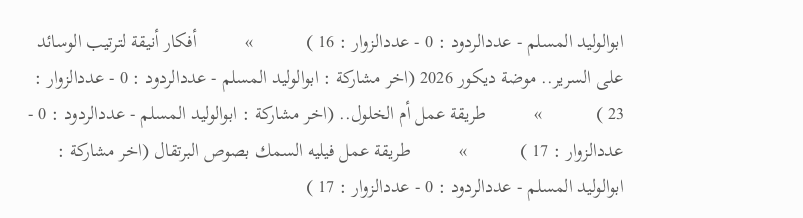ابوالوليد المسلم - عددالردود : 0 - عددالزوار : 16 )           »          أفكار أنيقة لترتيب الوسائد على السرير.. موضة ديكور 2026 (اخر مشاركة : ابوالوليد المسلم - عددالردود : 0 - عددالزوار : 23 )           »          طريقة عمل أم الخلول.. (اخر مشاركة : ابوالوليد المسلم - عددالردود : 0 - عددالزوار : 17 )           »          طريقة عمل فيليه السمك بصوص البرتقال (اخر مشاركة : ابوالوليد المسلم - عددالردود : 0 - عددالزوار : 17 )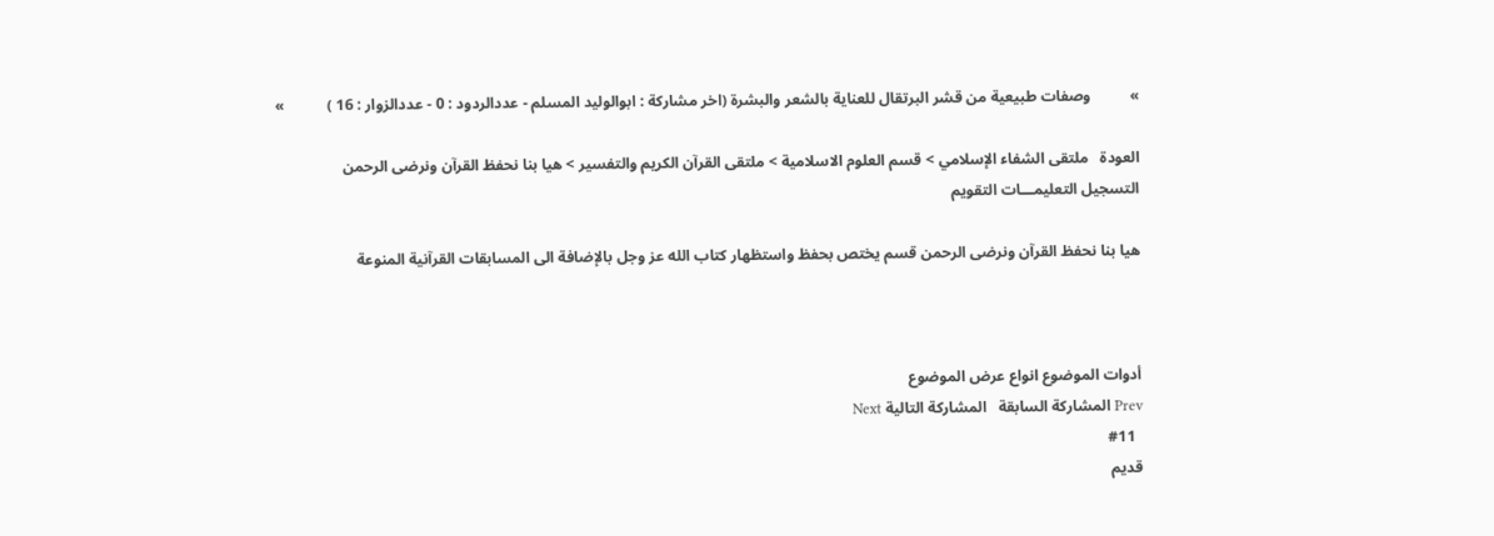»          وصفات طبيعية من قشر البرتقال للعناية بالشعر والبشرة (اخر مشاركة : ابوالوليد المسلم - عددالردود : 0 - عددالزوار : 16 )           »

العودة   ملتقى الشفاء الإسلامي > قسم العلوم الاسلامية > ملتقى القرآن الكريم والتفسير > هيا بنا نحفظ القرآن ونرضى الرحمن
التسجيل التعليمـــات التقويم

هيا بنا نحفظ القرآن ونرضى الرحمن قسم يختص بحفظ واستظهار كتاب الله عز وجل بالإضافة الى المسابقات القرآنية المنوعة



أدوات الموضوع انواع عرض الموضوع
Prev المشاركة السابقة   المشاركة التالية Next
  #11
قديم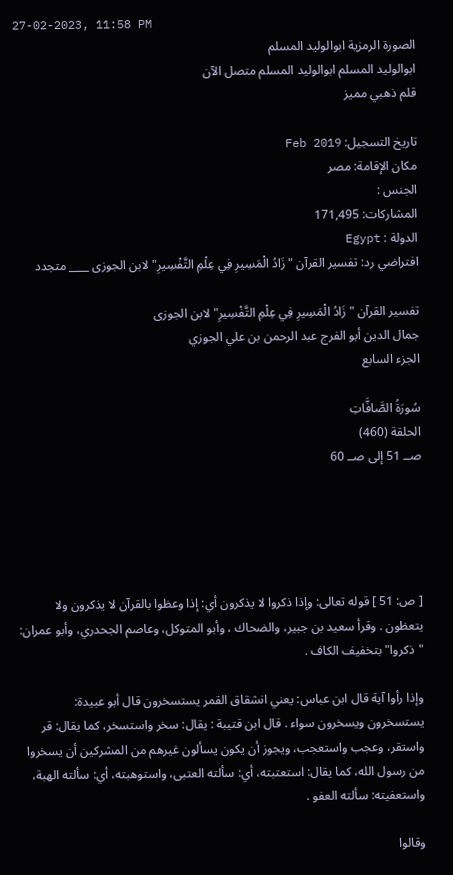27-02-2023, 11:58 PM
الصورة الرمزية ابوالوليد المسلم
ابوالوليد المسلم ابوالوليد المسلم متصل الآن
قلم ذهبي مميز

تاريخ التسجيل: Feb 2019
مكان الإقامة: مصر
الجنس :
المشاركات: 171,495
الدولة : Egypt
افتراضي رد: تفسير القرآن " زَادُ الْمَسِيرِ فِي عِلْمِ التَّفْسِيرِ" لابن الجوزى ____ متجدد

تفسير القرآن " زَادُ الْمَسِيرِ فِي عِلْمِ التَّفْسِيرِ" لابن الجوزى
جمال الدين أبو الفرج عبد الرحمن بن علي الجوزي
الجزء السابع

سُورَةُ الصَّافَّاتِ
الحلقة (460)
صــ 51 إلى صــ 60





[ ص: 51 ] قوله تعالى: وإذا ذكروا لا يذكرون أي: إذا وعظوا بالقرآن لا يذكرون ولا يتعظون . وقرأ سعيد بن جبير، والضحاك ، وأبو المتوكل، وعاصم الجحدري، وأبو عمران: "ذكروا" بتخفيف الكاف .

وإذا رأوا آية قال ابن عباس: يعني انشقاق القمر يستسخرون قال أبو عبيدة: يستسخرون ويسخرون سواء . قال ابن قتيبة : يقال: سخر واستسخر، كما يقال: قر واستقر، وعجب واستعجب، ويجوز أن يكون يسألون غيرهم من المشركين أن يسخروا من رسول الله، كما يقال: استعتبته، أي: سألته العتبى، واستوهبته، أي: سألته الهبة، واستعفيته: سألته العفو .

وقالوا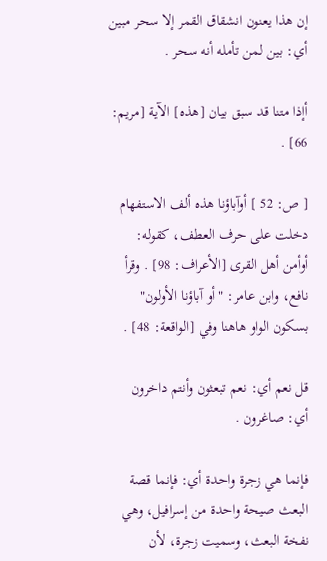إن هذا يعنون انشقاق القمر إلا سحر مبين أي: بين لمن تأمله أنه سحر .

أإذا متنا قد سبق بيان [هذه] الآية [مريم: 66] .

[ ص: 52 ] أوآباؤنا هذه ألف الاستفهام دخلت على حرف العطف، كقوله: أوأمن أهل القرى [الأعراف: 98] . وقرأ نافع، وابن عامر: "أو آباؤنا الأولون" بسكون الواو هاهنا وفي [الواقعة: 48] .

قل نعم أي: نعم تبعثون وأنتم داخرون أي: صاغرون .

فإنما هي زجرة واحدة أي: فإنما قصة البعث صيحة واحدة من إسرافيل، وهي نفخة البعث، وسميت زجرة، لأن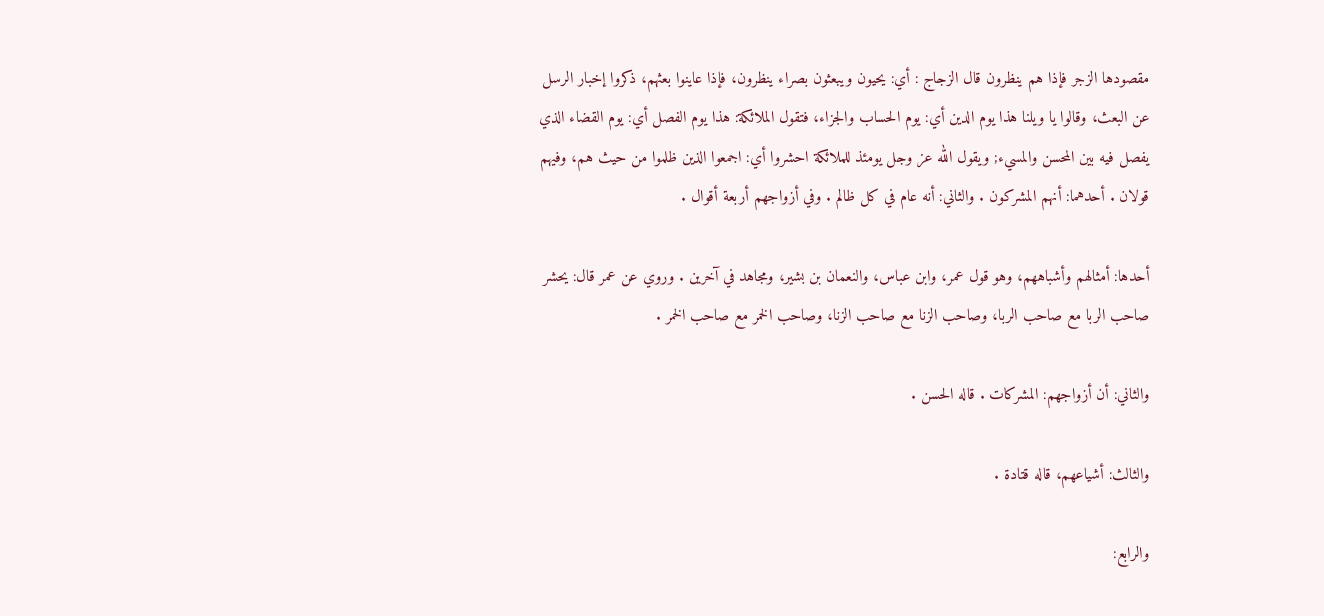مقصودها الزجر فإذا هم ينظرون قال الزجاج : أي: يحيون ويبعثون بصراء ينظرون، فإذا عاينوا بعثهم، ذكروا إخبار الرسل عن البعث، وقالوا يا ويلنا هذا يوم الدين أي: يوم الحساب والجزاء، فتقول الملائكة: هذا يوم الفصل أي: يوم القضاء الذي يفصل فيه بين المحسن والمسيء; ويقول الله عز وجل يومئذ للملائكة احشروا أي: اجمعوا الذين ظلموا من حيث هم، وفيهم قولان . أحدهما: أنهم المشركون . والثاني: أنه عام في كل ظالم . وفي أزواجهم أربعة أقوال .

أحدها: أمثالهم وأشباههم، وهو قول عمر، وابن عباس، والنعمان بن بشير، ومجاهد في آخرين . وروي عن عمر قال: يحشر صاحب الربا مع صاحب الربا، وصاحب الزنا مع صاحب الزنا، وصاحب الخمر مع صاحب الخمر .

والثاني: أن أزواجهم: المشركات . قاله الحسن .

والثالث: أشياعهم، قاله قتادة .

والرابع: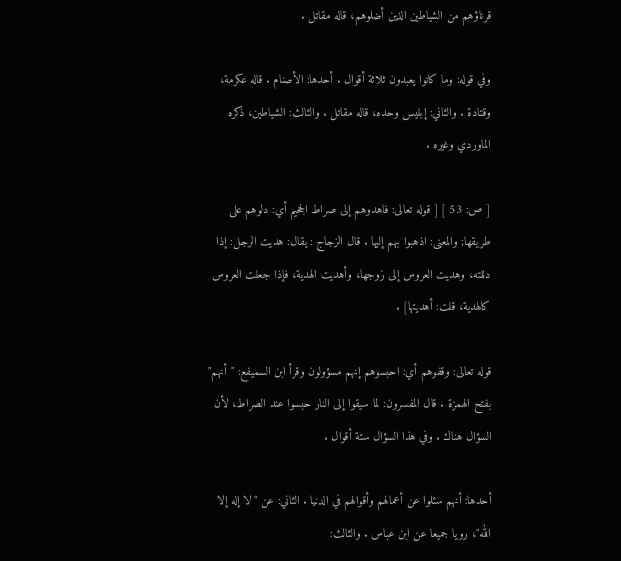قرناؤهم من الشياطين الذين أضلوهم، قاله مقاتل .

وفي قوله: وما كانوا يعبدون ثلاثة أقوال . أحدها: الأصنام . قاله عكرمة، وقتادة . والثاني: إبليس وحده، قاله مقاتل . والثالث: الشياطين، ذكره الماوردي وغيره .

[ ص: 53 ] [ قوله تعالى: فاهدوهم إلى صراط الجحيم أي: دلوهم على طريقها; والمعنى: اذهبوا بهم إليها . قال الزجاج : يقال: هديت الرجل: إذا دللته، وهديت العروس إلى زوجها، وأهديت الهدية، فإذا جعلت العروس كالهدية، قلت: أهديتها] .

قوله تعالى: وقفوهم أي: احبسوهم إنهم مسؤولون وقرأ ابن السميفع: "أنهم" بفتح الهمزة . قال المفسرون: لما سيقوا إلى النار حبسوا عند الصراط، لأن السؤال هناك . وفي هذا السؤال ستة أقوال .

أحدها: أنهم سئلوا عن أعمالهم وأقوالهم في الدنيا . الثاني: عن "لا إله إلا الله"، رويا جميعا عن ابن عباس . والثالث: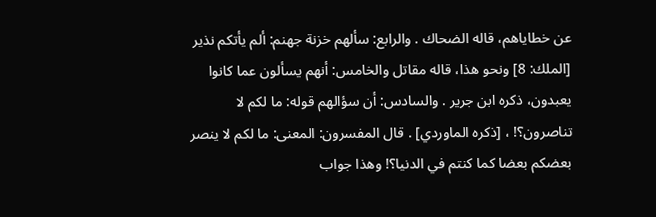عن خطاياهم، قاله الضحاك . والرابع: سألهم خزنة جهنم: ألم يأتكم نذير [الملك: 8] ونحو هذا، قاله مقاتل والخامس: أنهم يسألون عما كانوا يعبدون، ذكره ابن جرير . والسادس: أن سؤالهم قوله: ما لكم لا تناصرون؟! ، [ذكره الماوردي] . قال المفسرون: المعنى: ما لكم لا ينصر بعضكم بعضا كما كنتم في الدنيا؟! وهذا جواب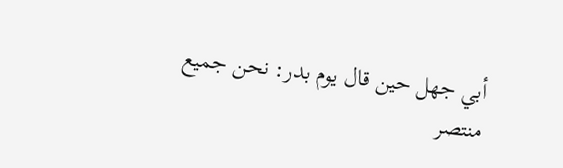أبي جهل حين قال يوم بدر: نحن جميع منتصر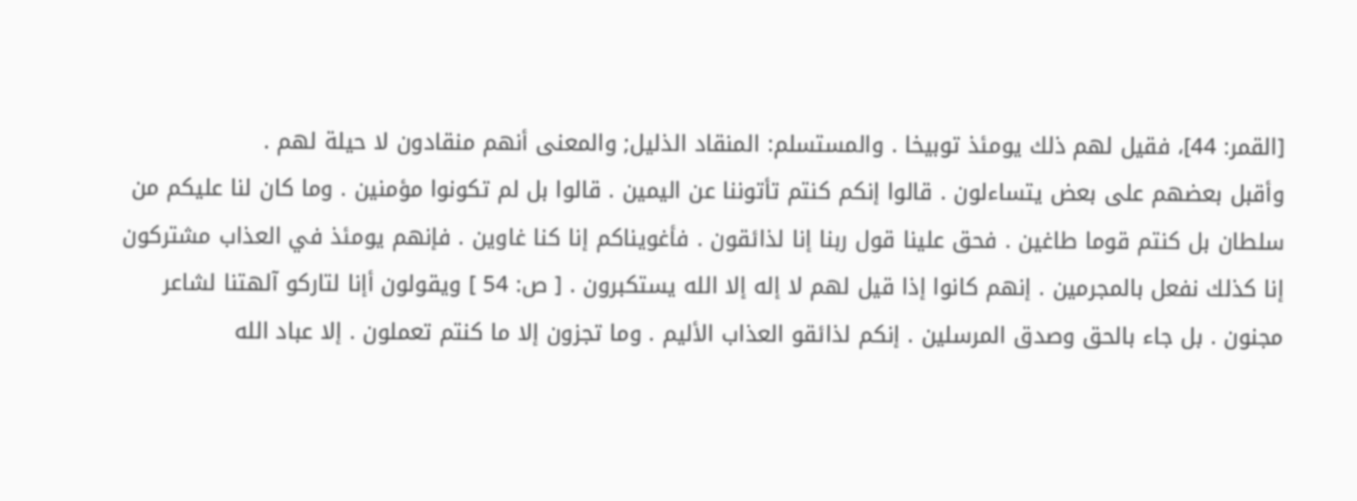[القمر: 44]، فقيل لهم ذلك يومئذ توبيخا . والمستسلم: المنقاد الذليل; والمعنى أنهم منقادون لا حيلة لهم .
وأقبل بعضهم على بعض يتساءلون . قالوا إنكم كنتم تأتوننا عن اليمين . قالوا بل لم تكونوا مؤمنين . وما كان لنا عليكم من سلطان بل كنتم قوما طاغين . فحق علينا قول ربنا إنا لذائقون . فأغويناكم إنا كنا غاوين . فإنهم يومئذ في العذاب مشتركون إنا كذلك نفعل بالمجرمين . إنهم كانوا إذا قيل لهم لا إله إلا الله يستكبرون . [ ص: 54 ] ويقولون أإنا لتاركو آلهتنا لشاعر مجنون . بل جاء بالحق وصدق المرسلين . إنكم لذائقو العذاب الأليم . وما تجزون إلا ما كنتم تعملون . إلا عباد الله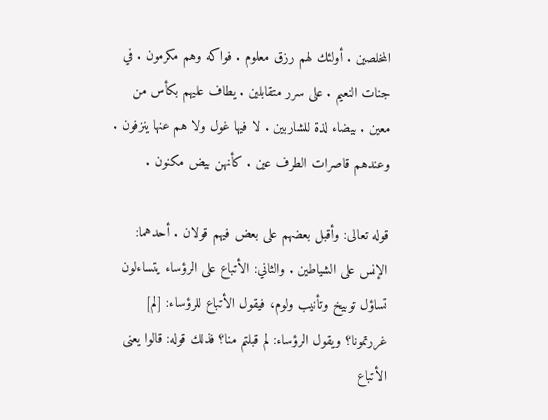المخلصين . أولئك لهم رزق معلوم . فواكه وهم مكرمون . في جنات النعيم . على سرر متقابلين . يطاف عليهم بكأس من معين . بيضاء لذة للشاربين . لا فيها غول ولا هم عنها ينزفون . وعندهم قاصرات الطرف عين . كأنهن بيض مكنون .

قوله تعالى: وأقبل بعضهم على بعض فيهم قولان . أحدهما: الإنس على الشياطين . والثاني: الأتباع على الرؤساء يتساءلون تساؤل توبيخ وتأنيب ولوم، فيقول الأتباع للرؤساء: [لم] غررتمونا؟ ويقول الرؤساء: لم قبلتم منا؟ فذلك قوله: قالوا يعنى الأتباع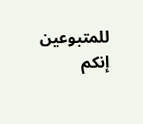للمتبوعين إنكم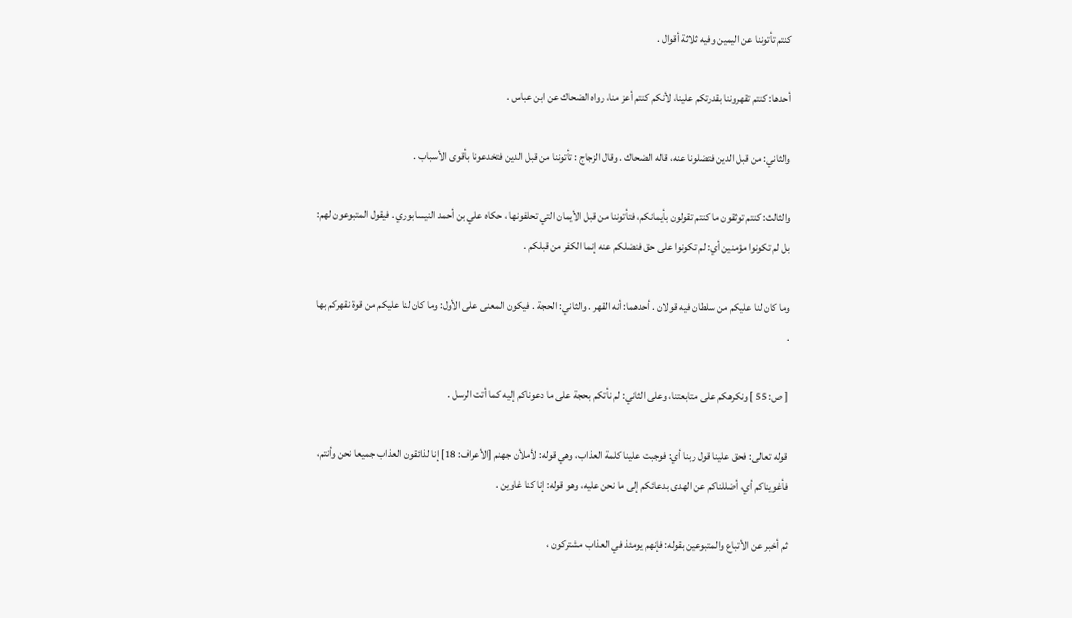كنتم تأتوننا عن اليمين وفيه ثلاثة أقوال .

أحدها: كنتم تقهروننا بقدرتكم علينا، لأنكم كنتم أعز منا، رواه الضحاك عن ابن عباس .

والثاني: من قبل الدين فتضلونا عنه، قاله الضحاك . وقال الزجاج : تأتوننا من قبل الدين فتخدعونا بأقوى الأسباب .

والثالث: كنتم توثقون ما كنتم تقولون بأيمانكم، فتأتوننا من قبل الأيمان التي تحلفونها ، حكاه علي بن أحمد النيسابوري . فيقول المتبوعون لهم: بل لم تكونوا مؤمنين أي: لم تكونوا على حق فنضلكم عنه إنما الكفر من قبلكم .

وما كان لنا عليكم من سلطان فيه قولان . أحدهما: أنه القهر . والثاني: الحجة . فيكون المعنى على الأول: وما كان لنا عليكم من قوة نقهركم بها .

[ ص: 55 ] ونكرهكم على متابعتنا، وعلى الثاني: لم نأتكم بحجة على ما دعوناكم إليه كما أتت الرسل .

قوله تعالى: فحق علينا قول ربنا أي: فوجبت علينا كلمة العذاب، وهي قوله: لأملأن جهنم [الأعراف: 18] إنا لذائقون العذاب جميعا نحن وأنتم، فأغويناكم أي، أضللناكم عن الهدى بدعائكم إلى ما نحن عليه، وهو قوله: إنا كنا غاوين .

ثم أخبر عن الأتباع والمتبوعين بقوله: فإنهم يومئذ في العذاب مشتركون ،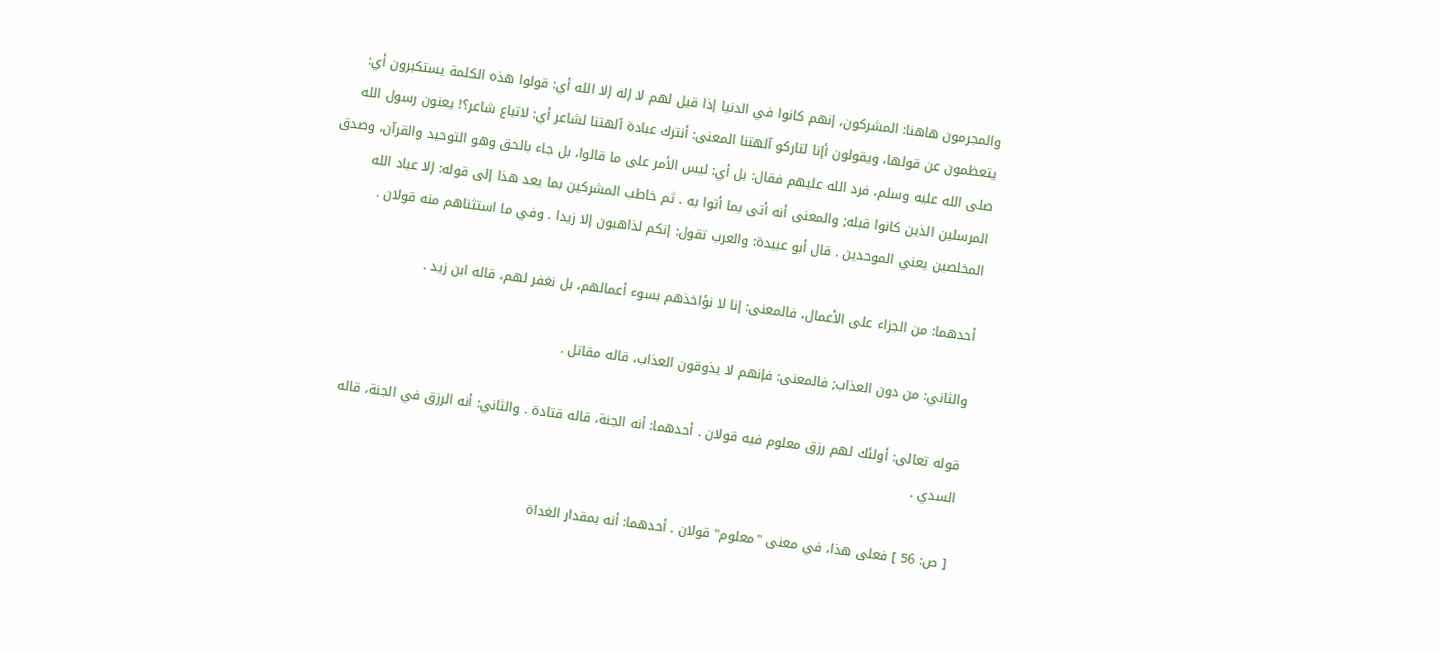والمجرمون هاهنا: المشركون، إنهم كانوا في الدنيا إذا قيل لهم لا إله إلا الله أي: قولوا هذه الكلمة يستكبرون أي: يتعظمون عن قولها، ويقولون أإنا لتاركو آلهتنا المعنى: أنترك عبادة آلهتنا لشاعر أي: لاتباع شاعر؟! يعنون رسول الله صلى الله عليه وسلم، فرد الله عليهم فقال: بل أي: ليس الأمر على ما قالوا، بل جاء بالحق وهو التوحيد والقرآن، وصدق المرسلين الذين كانوا قبله; والمعنى أنه أتى بما أتوا به . ثم خاطب المشركين بما يعد هذا إلى قوله: إلا عباد الله المخلصين يعني الموحدين . قال أبو عبيدة: والعرب تقول: إنكم لذاهبون إلا زيدا . وفي ما استثناهم منه قولان .

أحدهما: من الجزاء على الأعمال، فالمعنى: إنا لا نؤاخذهم بسوء أعمالهم، بل نغفر لهم، قاله ابن زيد .

والثاني: من دون العذاب; فالمعنى: فإنهم لا يذوقون العذاب، قاله مقاتل .

قوله تعالى: أولئك لهم رزق معلوم فيه قولان . أحدهما: أنه الجنة، قاله قتادة . والثاني: أنه الرزق في الجنة، قاله السدي .

[ ص: 56 ] فعلى هذا، في معنى "معلوم" قولان . أحدهما: أنه بمقدار الغداة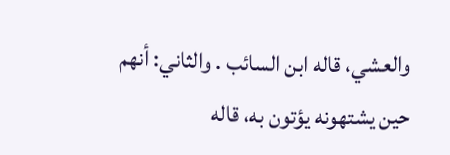والعشي، قاله ابن السائب . والثاني: أنهم حين يشتهونه يؤتون به، قاله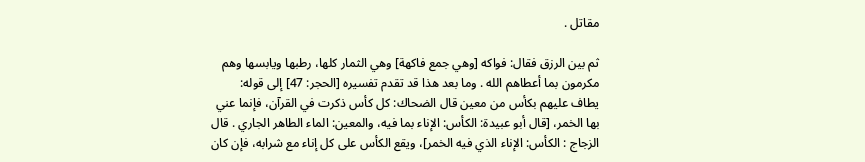مقاتل .

ثم بين الرزق فقال: فواكه [وهي جمع فاكهة] وهي الثمار كلها، رطبها ويابسها وهم مكرمون بما أعطاهم الله . وما بعد هذا قد تقدم تفسيره [الحجر: 47] إلى قوله: يطاف عليهم بكأس من معين قال الضحاك: كل كأس ذكرت في القرآن، فإنما عني بها الخمر، [قال أبو عبيدة: الكأس: الإناء بما فيه، والمعين: الماء الطاهر الجاري . قال الزجاج : الكأس: الإناء الذي فيه الخمر]، ويقع الكأس على كل إناء مع شرابه، فإن كان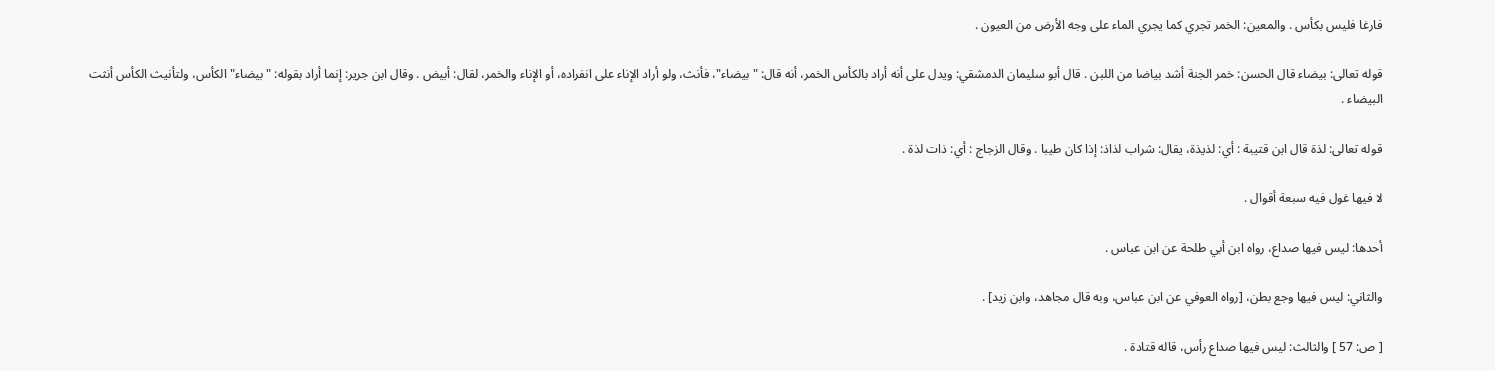فارغا فليس بكأس . والمعين: الخمر تجري كما يجري الماء على وجه الأرض من العيون .

قوله تعالى: بيضاء قال الحسن: خمر الجنة أشد بياضا من اللبن . قال أبو سليمان الدمشقي: ويدل على أنه أراد بالكأس الخمر، أنه قال: "بيضاء"، فأنث، ولو أراد الإناء على انفراده، أو الإناء والخمر، لقال: أبيض . وقال ابن جرير: إنما أراد بقوله: "بيضاء" الكأس، ولتأنيث الكأس أنثت البيضاء .

قوله تعالى: لذة قال ابن قتيبة : أي: لذيذة، يقال: شراب لذاذ: إذا كان طيبا . وقال الزجاج : أي: ذات لذة .

لا فيها غول فيه سبعة أقوال .

أحدها: ليس فيها صداع، رواه ابن أبي طلحة عن ابن عباس .

والثاني: ليس فيها وجع بطن، [رواه العوفي عن ابن عباس، وبه قال مجاهد، وابن زيد] .

[ ص: 57 ] والثالث: ليس فيها صداع رأس، قاله قتادة .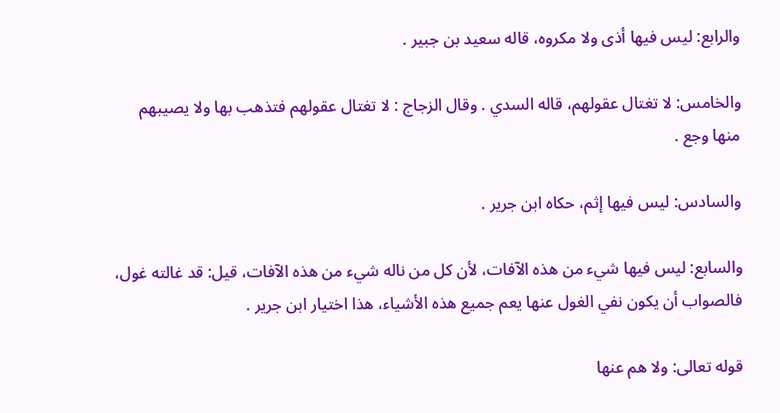والرابع: ليس فيها أذى ولا مكروه، قاله سعيد بن جبير .

والخامس: لا تغتال عقولهم، قاله السدي . وقال الزجاج : لا تغتال عقولهم فتذهب بها ولا يصيبهم منها وجع .

والسادس: ليس فيها إثم، حكاه ابن جرير .

والسابع: ليس فيها شيء من هذه الآفات، لأن كل من ناله شيء من هذه الآفات، قيل: قد غالته غول، فالصواب أن يكون نفي الغول عنها يعم جميع هذه الأشياء، هذا اختيار ابن جرير .

قوله تعالى: ولا هم عنها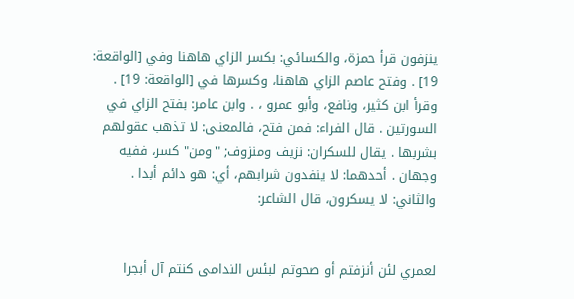ينزفون قرأ حمزة، والكسائي: بكسر الزاي هاهنا وفي [الواقعة: 19] . وفتح عاصم الزاي هاهنا، وكسرها في [الواقعة: 19] . وقرأ ابن كثير، ونافع، وأبو عمرو ، . وابن عامر: بفتح الزاي في السورتين . قال الفراء: فمن فتح، فالمعنى: لا تذهب عقولهم بشربها . يقال للسكران: نزيف ومنزوف; "ومن" كسر، ففيه وجهان . أحدهما: لا ينفدون شرابهم، أي: هو دائم أبدا . والثاني: لا يسكرون، قال الشاعر:


لعمري لئن أنزفتم أو صحوتم لبئس الندامى كنتم آل أبجرا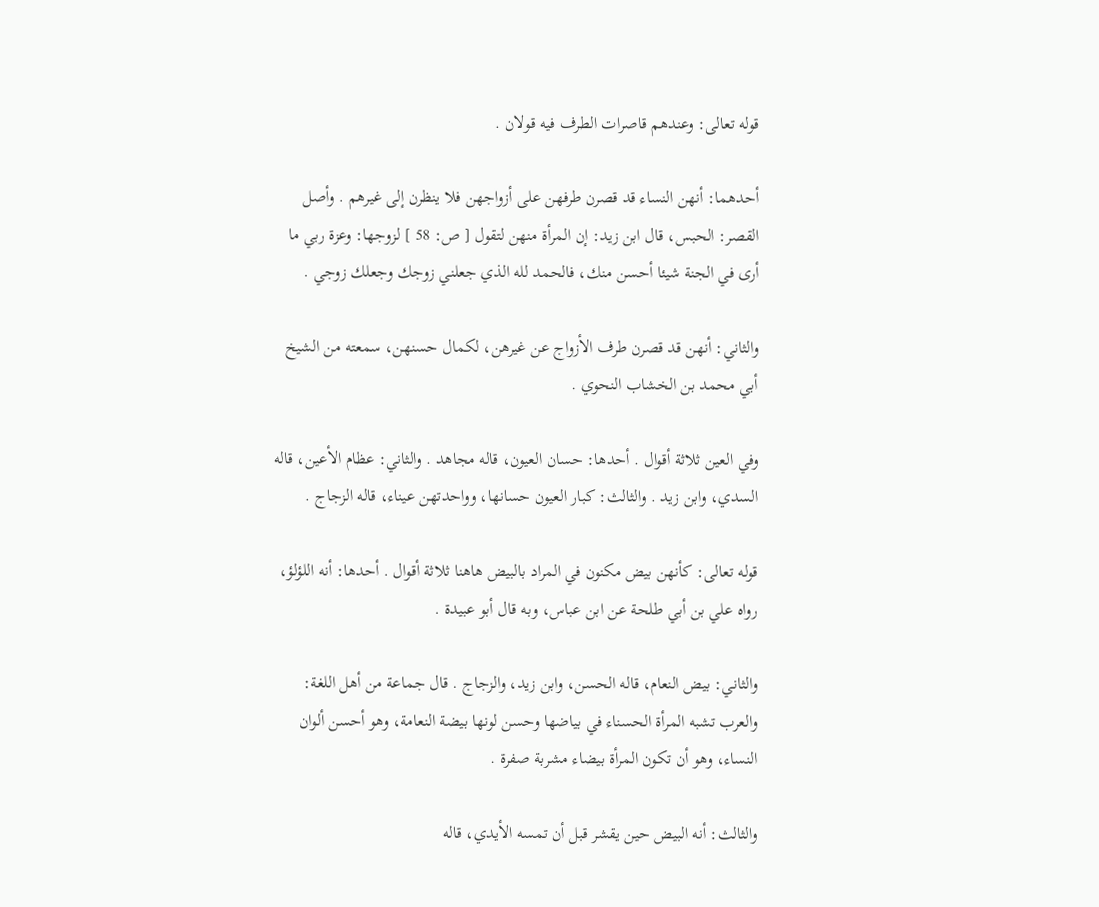قوله تعالى: وعندهم قاصرات الطرف فيه قولان .

أحدهما: أنهن النساء قد قصرن طرفهن على أزواجهن فلا ينظرن إلى غيرهم . وأصل القصر: الحبس، قال ابن زيد: إن المرأة منهن لتقول [ ص: 58 ] لزوجها: وعزة ربي ما أرى في الجنة شيئا أحسن منك، فالحمد لله الذي جعلني زوجك وجعلك زوجي .

والثاني: أنهن قد قصرن طرف الأزواج عن غيرهن، لكمال حسنهن، سمعته من الشيخ أبي محمد بن الخشاب النحوي .

وفي العين ثلاثة أقوال . أحدها: حسان العيون، قاله مجاهد . والثاني: عظام الأعين، قاله السدي، وابن زيد . والثالث: كبار العيون حسانها، وواحدتهن عيناء، قاله الزجاج .

قوله تعالى: كأنهن بيض مكنون في المراد بالبيض هاهنا ثلاثة أقوال . أحدها: أنه اللؤلؤ، رواه علي بن أبي طلحة عن ابن عباس، وبه قال أبو عبيدة .

والثاني: بيض النعام، قاله الحسن، وابن زيد، والزجاج . قال جماعة من أهل اللغة: والعرب تشبه المرأة الحسناء في بياضها وحسن لونها بيضة النعامة، وهو أحسن ألوان النساء، وهو أن تكون المرأة بيضاء مشربة صفرة .

والثالث: أنه البيض حين يقشر قبل أن تمسه الأيدي، قاله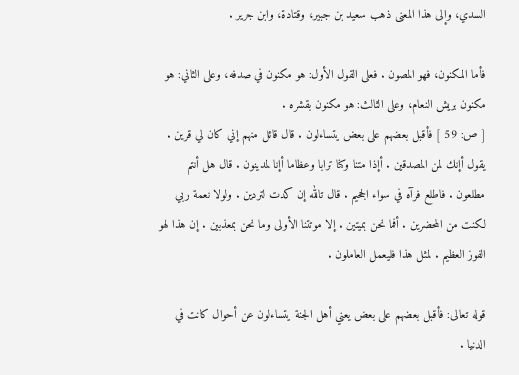السدي، وإلى هذا المعنى ذهب سعيد بن جبير، وقتادة، وابن جرير .

فأما المكنون، فهو المصون . فعلى القول الأول: هو مكنون في صدفه، وعلى الثاني: هو مكنون بريش النعام، وعلى الثالث: هو مكنون بقشره .
[ ص: 59 ] فأقبل بعضهم على بعض يتساءلون . قال قائل منهم إني كان لي قرين . يقول أإنك لمن المصدقين . أإذا متنا وكنا ترابا وعظاما أإنا لمدينون . قال هل أنتم مطلعون . فاطلع فرآه في سواء الجحيم . قال تالله إن كدت لتردين . ولولا نعمة ربي لكنت من المحضرين . أفما نحن بميتين . إلا موتتنا الأولى وما نحن بمعذبين . إن هذا لهو الفوز العظيم . لمثل هذا فليعمل العاملون .

قوله تعالى: فأقبل بعضهم على بعض يعني أهل الجنة يتساءلون عن أحوال كانت في الدنيا .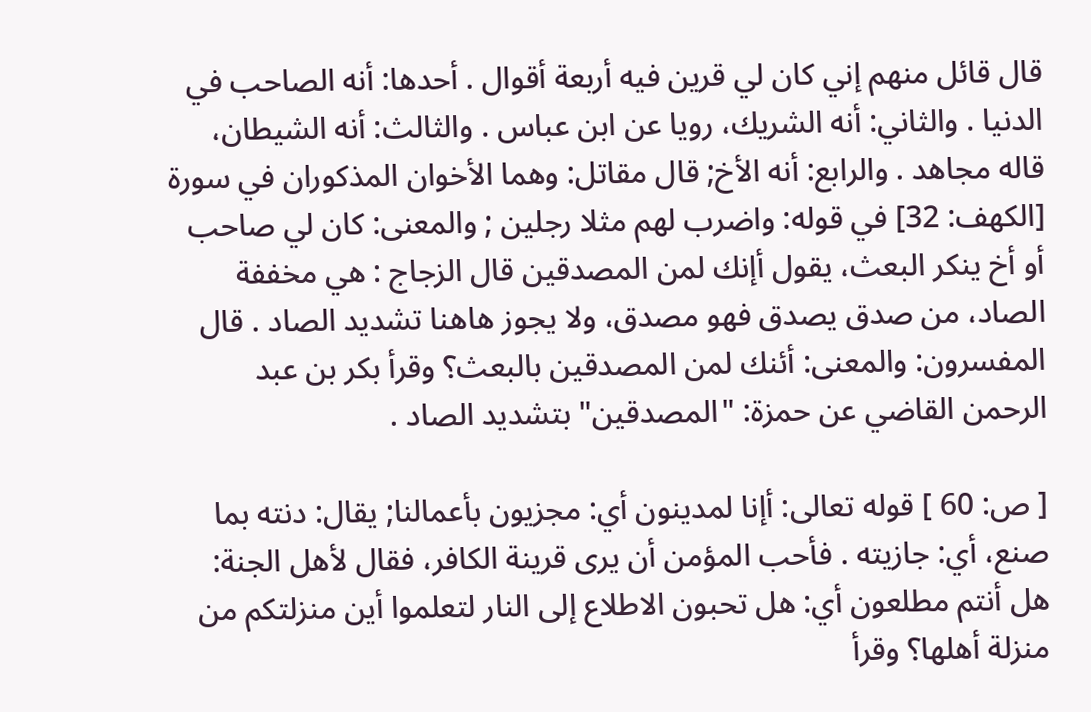قال قائل منهم إني كان لي قرين فيه أربعة أقوال . أحدها: أنه الصاحب في الدنيا . والثاني: أنه الشريك، رويا عن ابن عباس . والثالث: أنه الشيطان، قاله مجاهد . والرابع: أنه الأخ; قال مقاتل: وهما الأخوان المذكوران في سورة [الكهف: 32] في قوله: واضرب لهم مثلا رجلين ; والمعنى: كان لي صاحب أو أخ ينكر البعث، يقول أإنك لمن المصدقين قال الزجاج : هي مخففة الصاد، من صدق يصدق فهو مصدق، ولا يجوز هاهنا تشديد الصاد . قال المفسرون: والمعنى: أئنك لمن المصدقين بالبعث؟ وقرأ بكر بن عبد الرحمن القاضي عن حمزة: "المصدقين" بتشديد الصاد .

[ ص: 60 ] قوله تعالى: أإنا لمدينون أي: مجزيون بأعمالنا; يقال: دنته بما صنع، أي: جازيته . فأحب المؤمن أن يرى قرينة الكافر، فقال لأهل الجنة: هل أنتم مطلعون أي: هل تحبون الاطلاع إلى النار لتعلموا أين منزلتكم من منزلة أهلها؟ وقرأ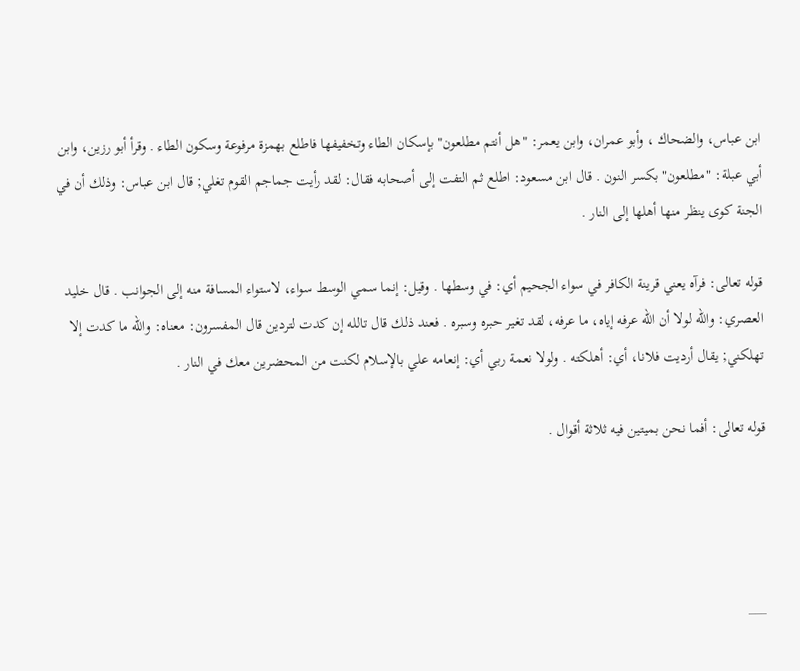ابن عباس، والضحاك ، وأبو عمران، وابن يعمر: "هل أنتم مطلعون" بإسكان الطاء وتخفيفها فاطلع بهمزة مرفوعة وسكون الطاء . وقرأ أبو رزين، وابن أبي عبلة: "مطلعون" بكسر النون . قال ابن مسعود: اطلع ثم التفت إلى أصحابه فقال: لقد رأيت جماجم القوم تغلي; قال ابن عباس: وذلك أن في الجنة كوى ينظر منها أهلها إلى النار .

قوله تعالى: فرآه يعني قرينة الكافر في سواء الجحيم أي: في وسطها . وقيل: إنما سمي الوسط سواء، لاستواء المسافة منه إلى الجوانب . قال خليد العصري: والله لولا أن الله عرفه إياه، ما عرفه، لقد تغير حبره وسبره . فعند ذلك قال تالله إن كدت لتردين قال المفسرون: معناه: والله ما كدت إلا تهلكني; يقال أرديت فلانا، أي: أهلكته . ولولا نعمة ربي أي: إنعامه علي بالإسلام لكنت من المحضرين معك في النار .

قوله تعالى: أفما نحن بميتين فيه ثلاثة أقوال .




___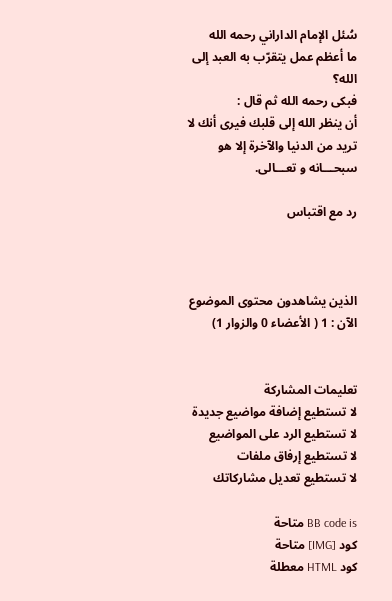سُئل الإمام الداراني رحمه الله
ما أعظم عمل يتقرّب به العبد إلى الله؟
فبكى رحمه الله ثم قال :
أن ينظر الله إلى قلبك فيرى أنك لا تريد من الدنيا والآخرة إلا هو
سبحـــانه و تعـــالى.

رد مع اقتباس



الذين يشاهدون محتوى الموضوع الآن : 1 ( الأعضاء 0 والزوار 1)


تعليمات المشاركة
لا تستطيع إضافة مواضيع جديدة
لا تستطيع الرد على المواضيع
لا تستطيع إرفاق ملفات
لا تستطيع تعديل مشاركاتك

BB code is متاحة
كود [IMG] متاحة
كود HTML معطلة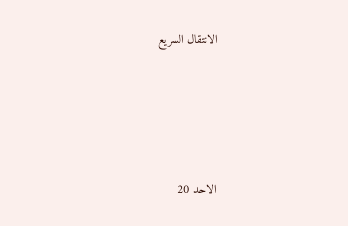الانتقال السريع





الاحد 20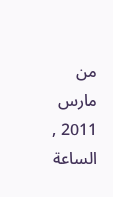من مارس 2011 , الساعة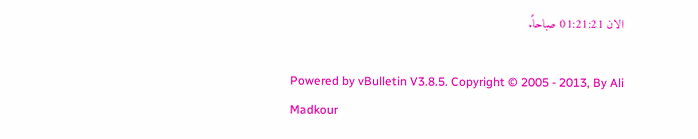الان 01:21:21 صباحاً.

Powered by vBulletin V3.8.5. Copyright © 2005 - 2013, By Ali Madkour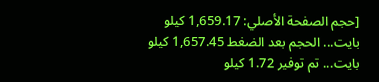[حجم الصفحة الأصلي: 1,659.17 كيلو بايت... الحجم بعد الضغط 1,657.45 كيلو بايت... تم توفير 1.72 كيلو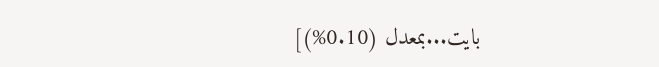بايت...بمعدل (0.10%)]